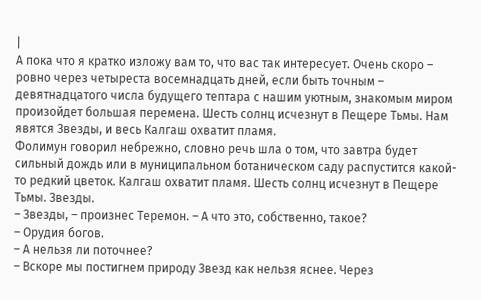|
А пока что я кратко изложу вам то, что вас так интересует. Очень скоро – ровно через четыреста восемнадцать дней, если быть точным – девятнадцатого числа будущего тептара с нашим уютным, знакомым миром произойдет большая перемена. Шесть солнц исчезнут в Пещере Тьмы. Нам явятся Звезды, и весь Калгаш охватит пламя.
Фолимун говорил небрежно, словно речь шла о том, что завтра будет сильный дождь или в муниципальном ботаническом саду распустится какой-то редкий цветок. Калгаш охватит пламя. Шесть солнц исчезнут в Пещере Тьмы. Звезды.
– Звезды, – произнес Теремон. – А что это, собственно, такое?
– Орудия богов.
– А нельзя ли поточнее?
– Вскоре мы постигнем природу Звезд как нельзя яснее. Через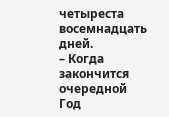четыреста восемнадцать дней.
– Когда закончится очередной Год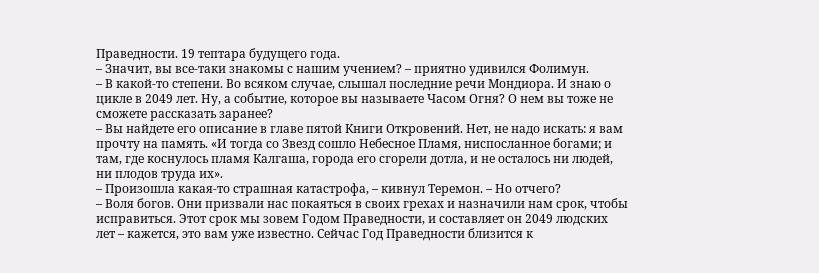Праведности. 19 тептара будущего года.
– Значит, вы все-таки знакомы с нашим учением? – приятно удивился Фолимун.
– В какой-то степени. Во всяком случае, слышал последние речи Мондиора. И знаю о цикле в 2049 лет. Ну, а событие, которое вы называете Часом Огня? О нем вы тоже не сможете рассказать заранее?
– Вы найдете его описание в главе пятой Книги Откровений. Нет, не надо искать: я вам прочту на память. «И тогда со Звезд сошло Небесное Пламя, ниспосланное богами; и там, где коснулось пламя Калгаша, города его сгорели дотла, и не осталось ни людей, ни плодов труда их».
– Произошла какая-то страшная катастрофа, – кивнул Теремон. – Но отчего?
– Воля богов. Они призвали нас покаяться в своих грехах и назначили нам срок, чтобы исправиться. Этот срок мы зовем Годом Праведности, и составляет он 2049 людских лет – кажется, это вам уже известно. Сейчас Год Праведности близится к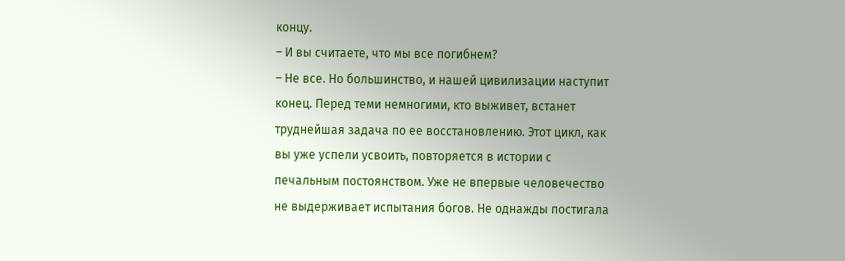концу.
– И вы считаете, что мы все погибнем?
– Не все. Но большинство, и нашей цивилизации наступит конец. Перед теми немногими, кто выживет, встанет труднейшая задача по ее восстановлению. Этот цикл, как вы уже успели усвоить, повторяется в истории с печальным постоянством. Уже не впервые человечество не выдерживает испытания богов. Не однажды постигала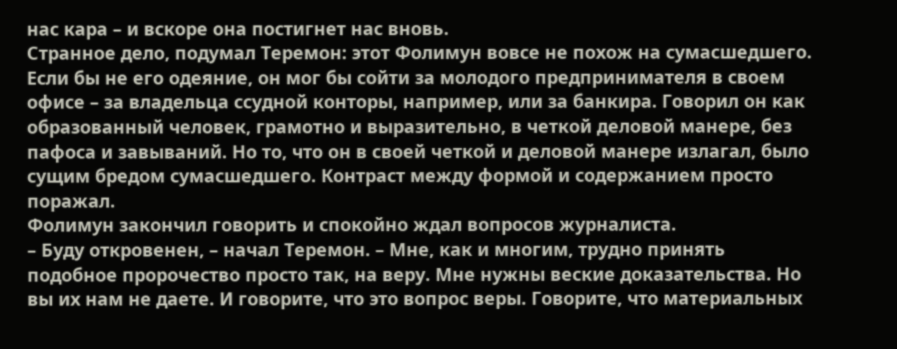нас кара – и вскоре она постигнет нас вновь.
Странное дело, подумал Теремон: этот Фолимун вовсе не похож на сумасшедшего.
Если бы не его одеяние, он мог бы сойти за молодого предпринимателя в своем офисе – за владельца ссудной конторы, например, или за банкира. Говорил он как образованный человек, грамотно и выразительно, в четкой деловой манере, без пафоса и завываний. Но то, что он в своей четкой и деловой манере излагал, было сущим бредом сумасшедшего. Контраст между формой и содержанием просто поражал.
Фолимун закончил говорить и спокойно ждал вопросов журналиста.
– Буду откровенен, – начал Теремон. – Мне, как и многим, трудно принять подобное пророчество просто так, на веру. Мне нужны веские доказательства. Но вы их нам не даете. И говорите, что это вопрос веры. Говорите, что материальных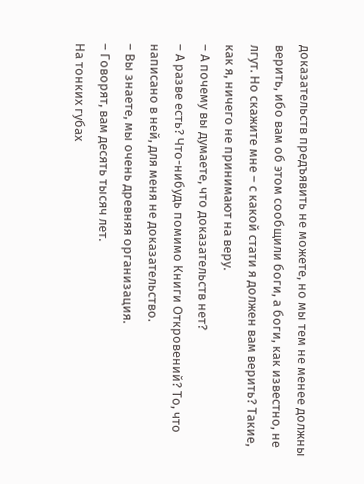доказательств предъявить не можете, но мы тем не менее должны верить, ибо вам об этом сообщили боги, а боги, как известно, не лгут. Но скажите мне – с какой стати я должен вам верить? Такие, как я, ничего не принимают на веру.
– А почему вы думаете, что доказательств нет?
– А разве есть? Что-нибудь помимо Книги Откровений? То, что написано в ней, для меня не доказательство.
– Вы знаете, мы очень древняя организация.
– Говорят, вам десять тысяч лет.
На тонких губах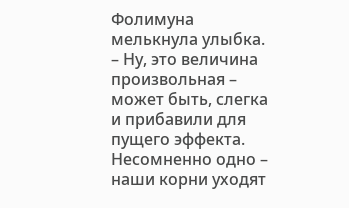Фолимуна мелькнула улыбка.
– Ну, это величина произвольная – может быть, слегка и прибавили для пущего эффекта. Несомненно одно – наши корни уходят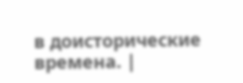в доисторические времена. |